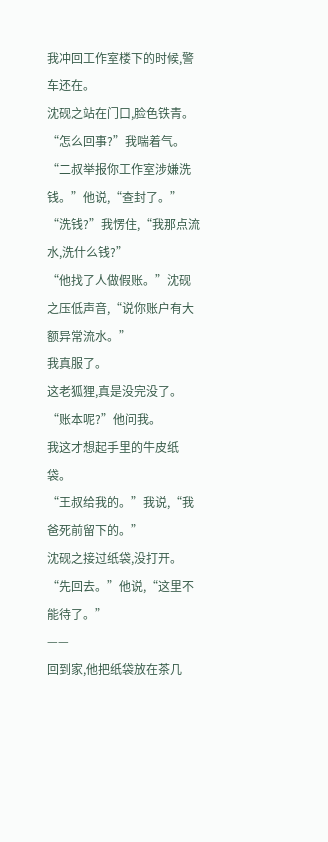我冲回工作室楼下的时候,警车还在。
沈砚之站在门口,脸色铁青。
“怎么回事?”我喘着气。
“二叔举报你工作室涉嫌洗钱。”他说,“查封了。”
“洗钱?”我愣住,“我那点流水,洗什么钱?”
“他找了人做假账。”沈砚之压低声音,“说你账户有大额异常流水。”
我真服了。
这老狐狸,真是没完没了。
“账本呢?”他问我。
我这才想起手里的牛皮纸袋。
“王叔给我的。”我说,“我爸死前留下的。”
沈砚之接过纸袋,没打开。
“先回去。”他说,“这里不能待了。”
——
回到家,他把纸袋放在茶几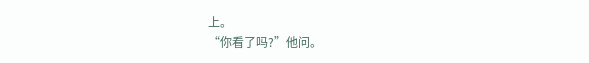上。
“你看了吗?”他问。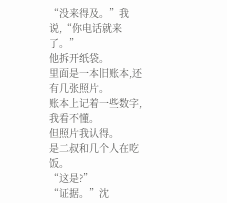“没来得及。”我说,“你电话就来了。”
他拆开纸袋。
里面是一本旧账本,还有几张照片。
账本上记着一些数字,我看不懂。
但照片我认得。
是二叔和几个人在吃饭。
“这是?”
“证据。”沈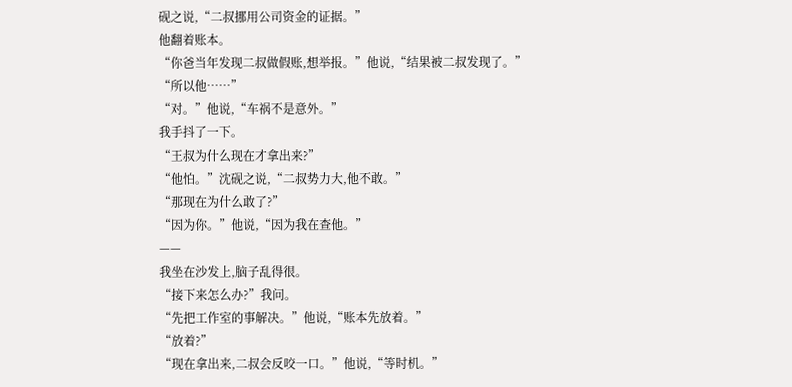砚之说,“二叔挪用公司资金的证据。”
他翻着账本。
“你爸当年发现二叔做假账,想举报。”他说,“结果被二叔发现了。”
“所以他……”
“对。”他说,“车祸不是意外。”
我手抖了一下。
“王叔为什么现在才拿出来?”
“他怕。”沈砚之说,“二叔势力大,他不敢。”
“那现在为什么敢了?”
“因为你。”他说,“因为我在查他。”
——
我坐在沙发上,脑子乱得很。
“接下来怎么办?”我问。
“先把工作室的事解决。”他说,“账本先放着。”
“放着?”
“现在拿出来,二叔会反咬一口。”他说,“等时机。”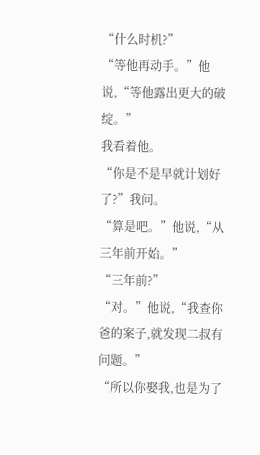“什么时机?”
“等他再动手。”他说,“等他露出更大的破绽。”
我看着他。
“你是不是早就计划好了?”我问。
“算是吧。”他说,“从三年前开始。”
“三年前?”
“对。”他说,“我查你爸的案子,就发现二叔有问题。”
“所以你娶我,也是为了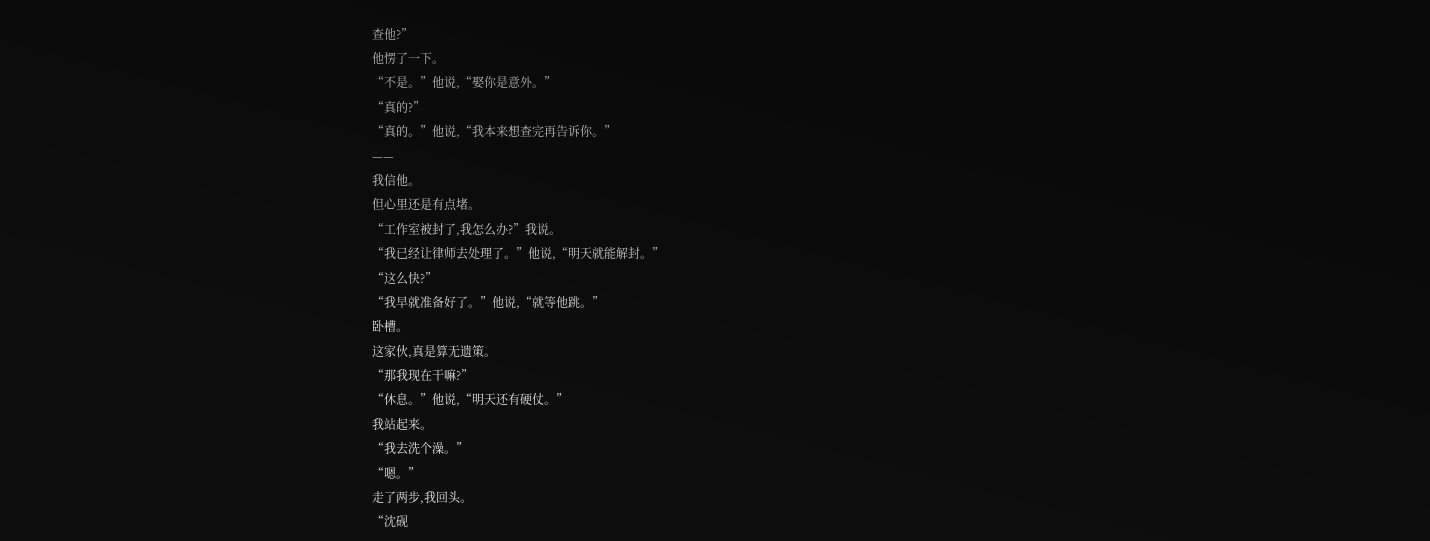查他?”
他愣了一下。
“不是。”他说,“娶你是意外。”
“真的?”
“真的。”他说,“我本来想查完再告诉你。”
——
我信他。
但心里还是有点堵。
“工作室被封了,我怎么办?”我说。
“我已经让律师去处理了。”他说,“明天就能解封。”
“这么快?”
“我早就准备好了。”他说,“就等他跳。”
卧槽。
这家伙,真是算无遗策。
“那我现在干嘛?”
“休息。”他说,“明天还有硬仗。”
我站起来。
“我去洗个澡。”
“嗯。”
走了两步,我回头。
“沈砚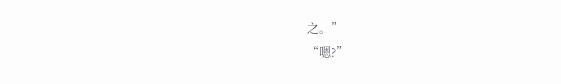之。”
“嗯?”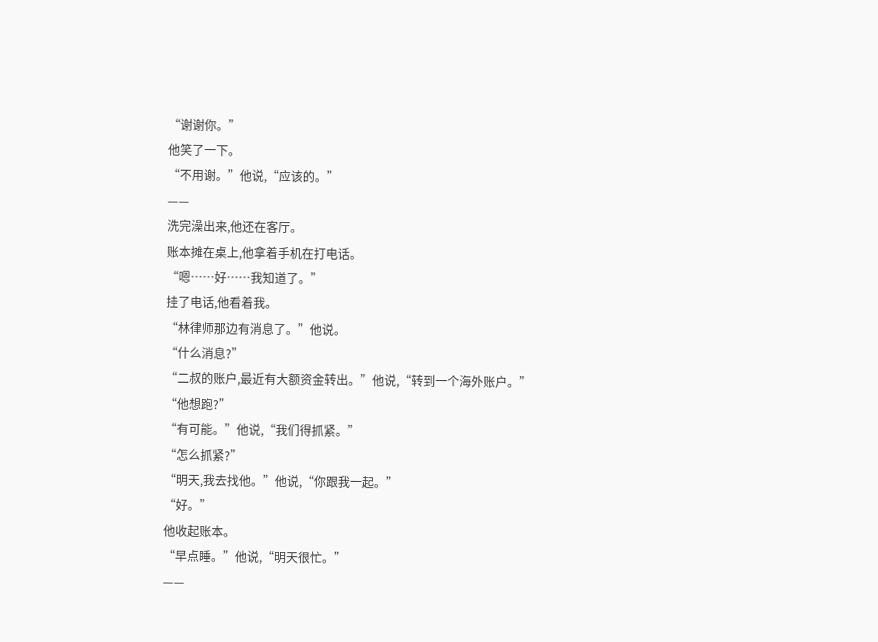“谢谢你。”
他笑了一下。
“不用谢。”他说,“应该的。”
——
洗完澡出来,他还在客厅。
账本摊在桌上,他拿着手机在打电话。
“嗯……好……我知道了。”
挂了电话,他看着我。
“林律师那边有消息了。”他说。
“什么消息?”
“二叔的账户,最近有大额资金转出。”他说,“转到一个海外账户。”
“他想跑?”
“有可能。”他说,“我们得抓紧。”
“怎么抓紧?”
“明天,我去找他。”他说,“你跟我一起。”
“好。”
他收起账本。
“早点睡。”他说,“明天很忙。”
——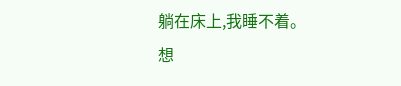躺在床上,我睡不着。
想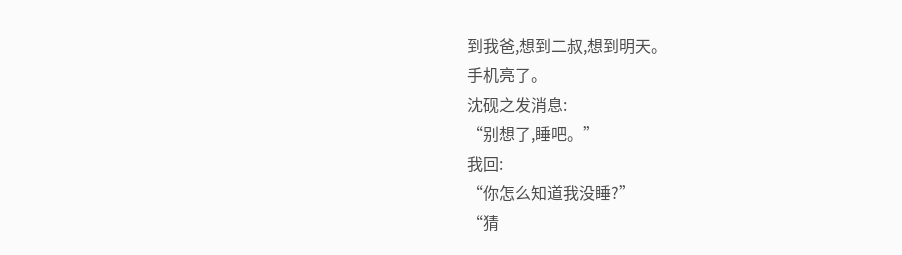到我爸,想到二叔,想到明天。
手机亮了。
沈砚之发消息:
“别想了,睡吧。”
我回:
“你怎么知道我没睡?”
“猜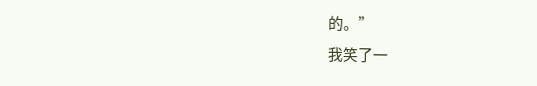的。”
我笑了一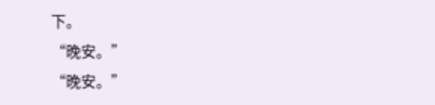下。
“晚安。”
“晚安。”